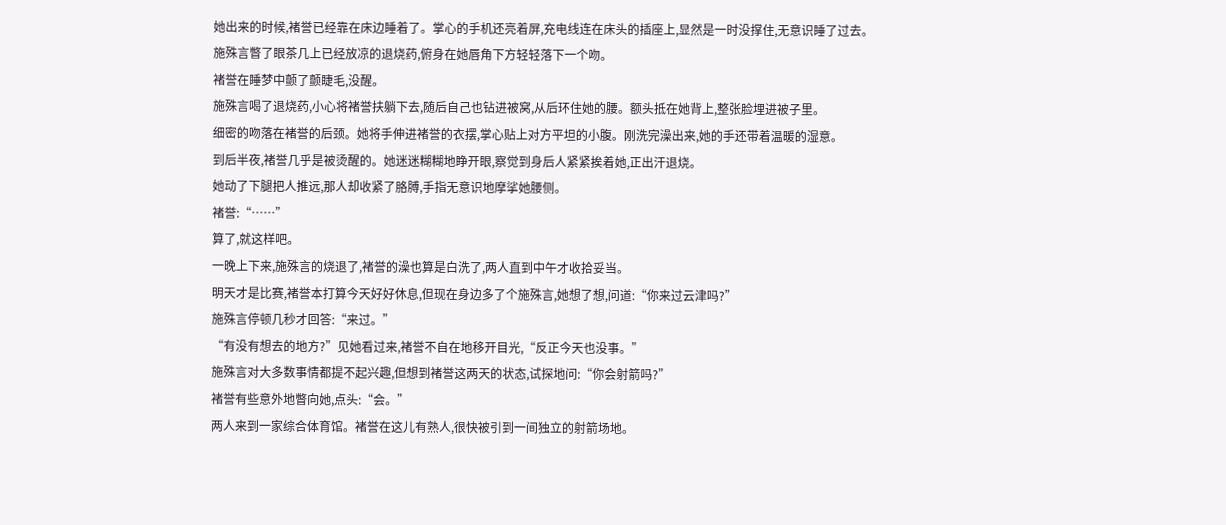她出来的时候,褚誉已经靠在床边睡着了。掌心的手机还亮着屏,充电线连在床头的插座上,显然是一时没撑住,无意识睡了过去。
施殊言瞥了眼茶几上已经放凉的退烧药,俯身在她唇角下方轻轻落下一个吻。
褚誉在睡梦中颤了颤睫毛,没醒。
施殊言喝了退烧药,小心将褚誉扶躺下去,随后自己也钻进被窝,从后环住她的腰。额头抵在她背上,整张脸埋进被子里。
细密的吻落在褚誉的后颈。她将手伸进褚誉的衣摆,掌心贴上对方平坦的小腹。刚洗完澡出来,她的手还带着温暖的湿意。
到后半夜,褚誉几乎是被烫醒的。她迷迷糊糊地睁开眼,察觉到身后人紧紧挨着她,正出汗退烧。
她动了下腿把人推远,那人却收紧了胳膊,手指无意识地摩挲她腰侧。
褚誉:“……”
算了,就这样吧。
一晚上下来,施殊言的烧退了,褚誉的澡也算是白洗了,两人直到中午才收拾妥当。
明天才是比赛,褚誉本打算今天好好休息,但现在身边多了个施殊言,她想了想,问道:“你来过云津吗?”
施殊言停顿几秒才回答:“来过。”
“有没有想去的地方?”见她看过来,褚誉不自在地移开目光,“反正今天也没事。”
施殊言对大多数事情都提不起兴趣,但想到褚誉这两天的状态,试探地问:“你会射箭吗?”
褚誉有些意外地瞥向她,点头:“会。”
两人来到一家综合体育馆。褚誉在这儿有熟人,很快被引到一间独立的射箭场地。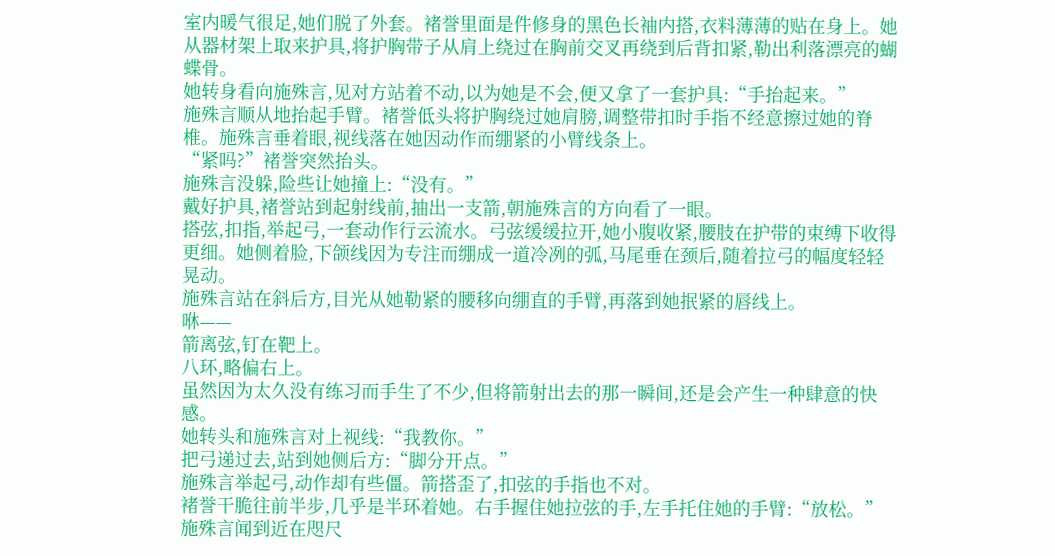室内暖气很足,她们脱了外套。褚誉里面是件修身的黑色长袖内搭,衣料薄薄的贴在身上。她从器材架上取来护具,将护胸带子从肩上绕过在胸前交叉再绕到后背扣紧,勒出利落漂亮的蝴蝶骨。
她转身看向施殊言,见对方站着不动,以为她是不会,便又拿了一套护具:“手抬起来。”
施殊言顺从地抬起手臂。褚誉低头将护胸绕过她肩膀,调整带扣时手指不经意擦过她的脊椎。施殊言垂着眼,视线落在她因动作而绷紧的小臂线条上。
“紧吗?”褚誉突然抬头。
施殊言没躲,险些让她撞上:“没有。”
戴好护具,褚誉站到起射线前,抽出一支箭,朝施殊言的方向看了一眼。
搭弦,扣指,举起弓,一套动作行云流水。弓弦缓缓拉开,她小腹收紧,腰肢在护带的束缚下收得更细。她侧着脸,下颌线因为专注而绷成一道冷冽的弧,马尾垂在颈后,随着拉弓的幅度轻轻晃动。
施殊言站在斜后方,目光从她勒紧的腰移向绷直的手臂,再落到她抿紧的唇线上。
咻——
箭离弦,钉在靶上。
八环,略偏右上。
虽然因为太久没有练习而手生了不少,但将箭射出去的那一瞬间,还是会产生一种肆意的快感。
她转头和施殊言对上视线:“我教你。”
把弓递过去,站到她侧后方:“脚分开点。”
施殊言举起弓,动作却有些僵。箭搭歪了,扣弦的手指也不对。
褚誉干脆往前半步,几乎是半环着她。右手握住她拉弦的手,左手托住她的手臂:“放松。”
施殊言闻到近在咫尺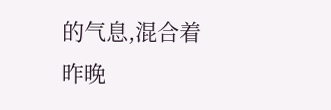的气息,混合着昨晚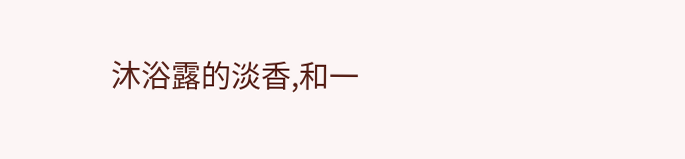沐浴露的淡香,和一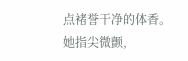点褚誉干净的体香。她指尖微颤,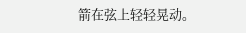箭在弦上轻轻晃动。